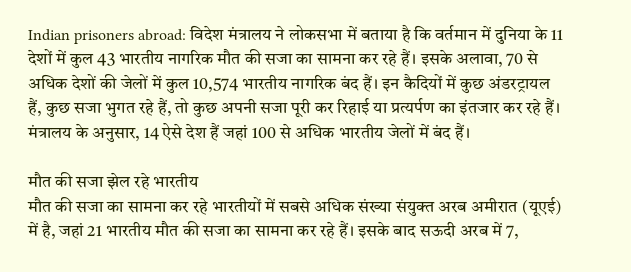Indian prisoners abroad: विदेश मंत्रालय ने लोकसभा में बताया है कि वर्तमान में दुनिया के 11 देशों में कुल 43 भारतीय नागरिक मौत की सजा का सामना कर रहे हैं। इसके अलावा, 70 से अधिक देशों की जेलों में कुल 10,574 भारतीय नागरिक बंद हैं। इन कैदियों में कुछ अंडरट्रायल हैं, कुछ सजा भुगत रहे हैं, तो कुछ अपनी सजा पूरी कर रिहाई या प्रत्यर्पण का इंतजार कर रहे हैं। मंत्रालय के अनुसार, 14 ऐसे देश हैं जहां 100 से अधिक भारतीय जेलों में बंद हैं।

मौत की सजा झेल रहे भारतीय
मौत की सजा का सामना कर रहे भारतीयों में सबसे अधिक संख्या संयुक्त अरब अमीरात (यूएई) में है, जहां 21 भारतीय मौत की सजा का सामना कर रहे हैं। इसके बाद सऊदी अरब में 7,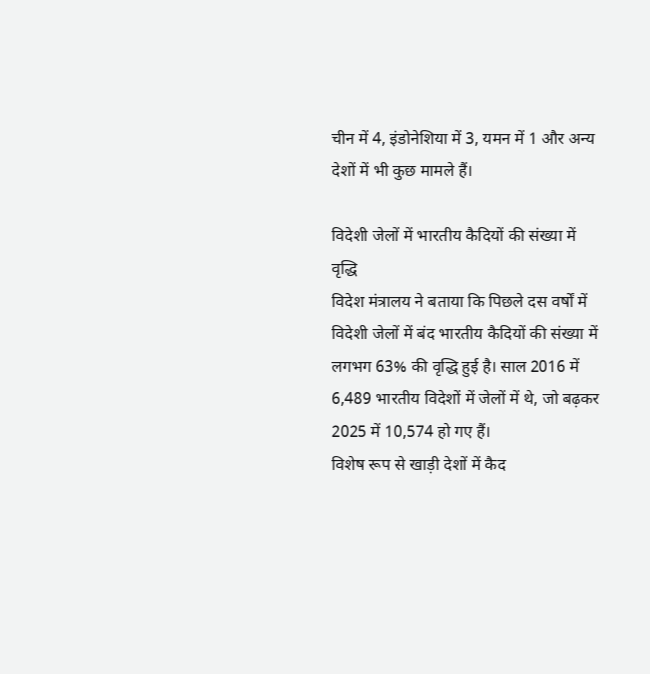चीन में 4, इंडोनेशिया में 3, यमन में 1 और अन्य देशों में भी कुछ मामले हैं।

विदेशी जेलों में भारतीय कैदियों की संख्या में वृद्धि
विदेश मंत्रालय ने बताया कि पिछले दस वर्षों में विदेशी जेलों में बंद भारतीय कैदियों की संख्या में लगभग 63% की वृद्धि हुई है। साल 2016 में 6,489 भारतीय विदेशों में जेलों में थे, जो बढ़कर 2025 में 10,574 हो गए हैं।
विशेष रूप से खाड़ी देशों में कैद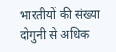भारतीयों की संख्या दोगुनी से अधिक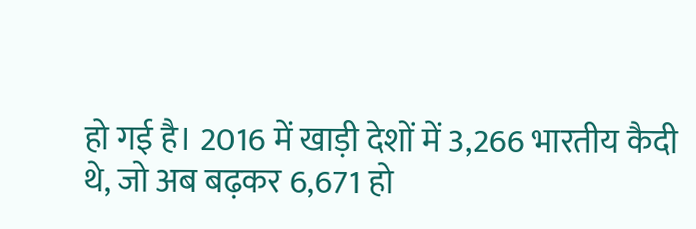हो गई है। 2016 में खाड़ी देशों में 3,266 भारतीय कैदी थे, जो अब बढ़कर 6,671 हो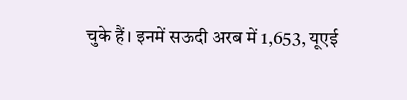चुके हैं। इनमें सऊदी अरब में 1,653, यूएई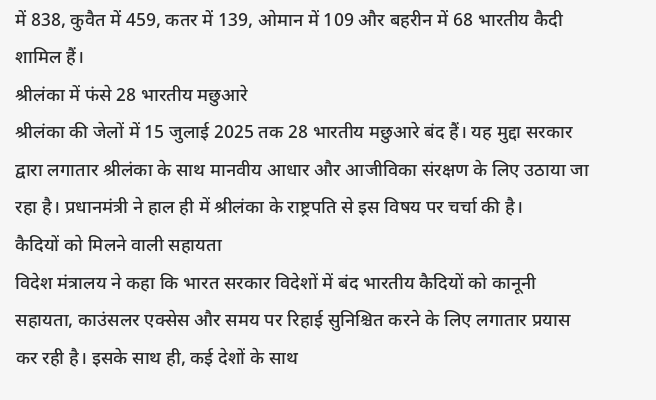में 838, कुवैत में 459, कतर में 139, ओमान में 109 और बहरीन में 68 भारतीय कैदी शामिल हैं।
श्रीलंका में फंसे 28 भारतीय मछुआरे
श्रीलंका की जेलों में 15 जुलाई 2025 तक 28 भारतीय मछुआरे बंद हैं। यह मुद्दा सरकार द्वारा लगातार श्रीलंका के साथ मानवीय आधार और आजीविका संरक्षण के लिए उठाया जा रहा है। प्रधानमंत्री ने हाल ही में श्रीलंका के राष्ट्रपति से इस विषय पर चर्चा की है।
कैदियों को मिलने वाली सहायता
विदेश मंत्रालय ने कहा कि भारत सरकार विदेशों में बंद भारतीय कैदियों को कानूनी सहायता, काउंसलर एक्सेस और समय पर रिहाई सुनिश्चित करने के लिए लगातार प्रयास कर रही है। इसके साथ ही, कई देशों के साथ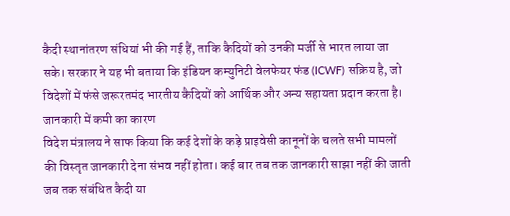कैदी स्थानांतरण संधियां भी की गई हैं, ताकि कैदियों को उनकी मर्जी से भारत लाया जा सके। सरकार ने यह भी बताया कि इंडियन कम्युनिटी वेलफेयर फंड (ICWF) सक्रिय है, जो विदेशों में फंसे जरूरतमंद भारतीय कैदियों को आर्थिक और अन्य सहायता प्रदान करता है।
जानकारी में कमी का कारण
विदेश मंत्रालय ने साफ किया कि कई देशों के कड़े प्राइवेसी कानूनों के चलते सभी मामलों की विस्तृत जानकारी देना संभव नहीं होता। कई बार तब तक जानकारी साझा नहीं की जाती जब तक संबंधित कैदी या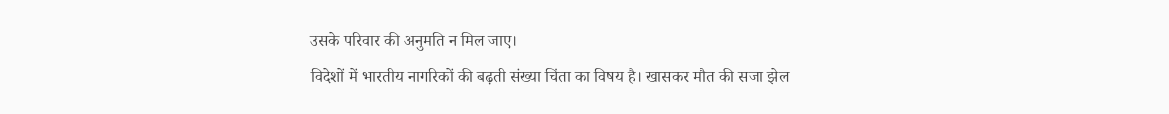उसके परिवार की अनुमति न मिल जाए।
विदेशों में भारतीय नागरिकों की बढ़ती संख्या चिंता का विषय है। खासकर मौत की सजा झेल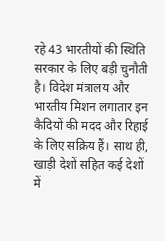रहे 43 भारतीयों की स्थिति सरकार के लिए बड़ी चुनौती है। विदेश मंत्रालय और भारतीय मिशन लगातार इन कैदियों की मदद और रिहाई के लिए सक्रिय हैं। साथ ही, खाड़ी देशों सहित कई देशों में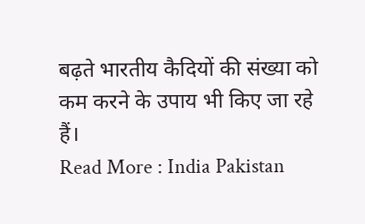बढ़ते भारतीय कैदियों की संख्या को कम करने के उपाय भी किए जा रहे हैं।
Read More : India Pakistan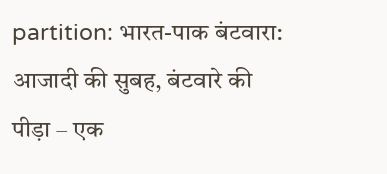partition: भारत-पाक बंटवारा: आजादी की सुबह, बंटवारे की पीड़ा – एक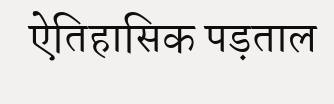ऐतिहासिक पड़ताल